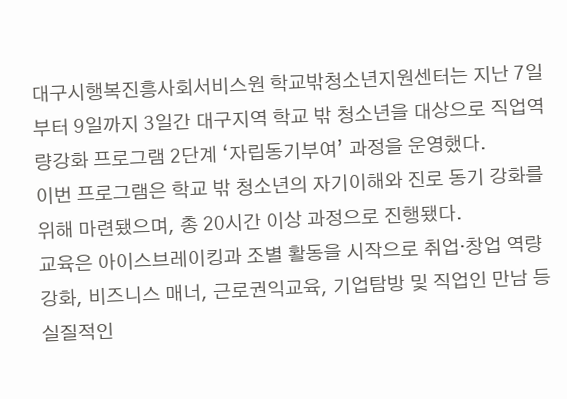대구시행복진흥사회서비스원 학교밖청소년지원센터는 지난 7일부터 9일까지 3일간 대구지역 학교 밖 청소년을 대상으로 직업역량강화 프로그램 2단계 ‘자립동기부여’ 과정을 운영했다.
이번 프로그램은 학교 밖 청소년의 자기이해와 진로 동기 강화를 위해 마련됐으며, 총 20시간 이상 과정으로 진행됐다.
교육은 아이스브레이킹과 조별 활동을 시작으로 취업·창업 역량강화, 비즈니스 매너, 근로권익교육, 기업탐방 및 직업인 만남 등 실질적인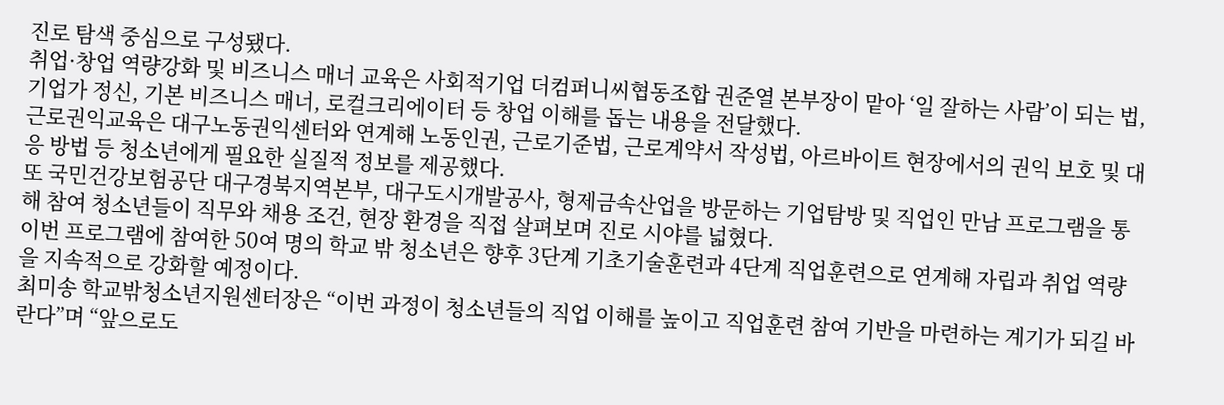진로 탐색 중심으로 구성됐다.
취업·창업 역량강화 및 비즈니스 매너 교육은 사회적기업 더컴퍼니씨협동조합 권준열 본부장이 맡아 ‘일 잘하는 사람’이 되는 법, 기업가 정신, 기본 비즈니스 매너, 로컬크리에이터 등 창업 이해를 돕는 내용을 전달했다.
근로권익교육은 대구노동권익센터와 연계해 노동인권, 근로기준법, 근로계약서 작성법, 아르바이트 현장에서의 권익 보호 및 대응 방법 등 청소년에게 필요한 실질적 정보를 제공했다.
또 국민건강보험공단 대구경북지역본부, 대구도시개발공사, 형제금속산업을 방문하는 기업탐방 및 직업인 만남 프로그램을 통해 참여 청소년들이 직무와 채용 조건, 현장 환경을 직접 살펴보며 진로 시야를 넓혔다.
이번 프로그램에 참여한 50여 명의 학교 밖 청소년은 향후 3단계 기초기술훈련과 4단계 직업훈련으로 연계해 자립과 취업 역량을 지속적으로 강화할 예정이다.
최미송 학교밖청소년지원센터장은 “이번 과정이 청소년들의 직업 이해를 높이고 직업훈련 참여 기반을 마련하는 계기가 되길 바란다”며 “앞으로도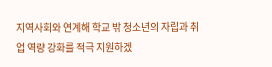지역사회와 연계해 학교 밖 청소년의 자립과 취업 역량 강화를 적극 지원하겠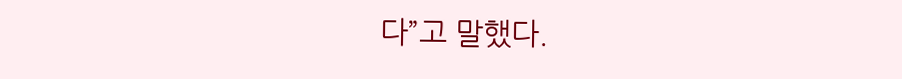다”고 말했다.